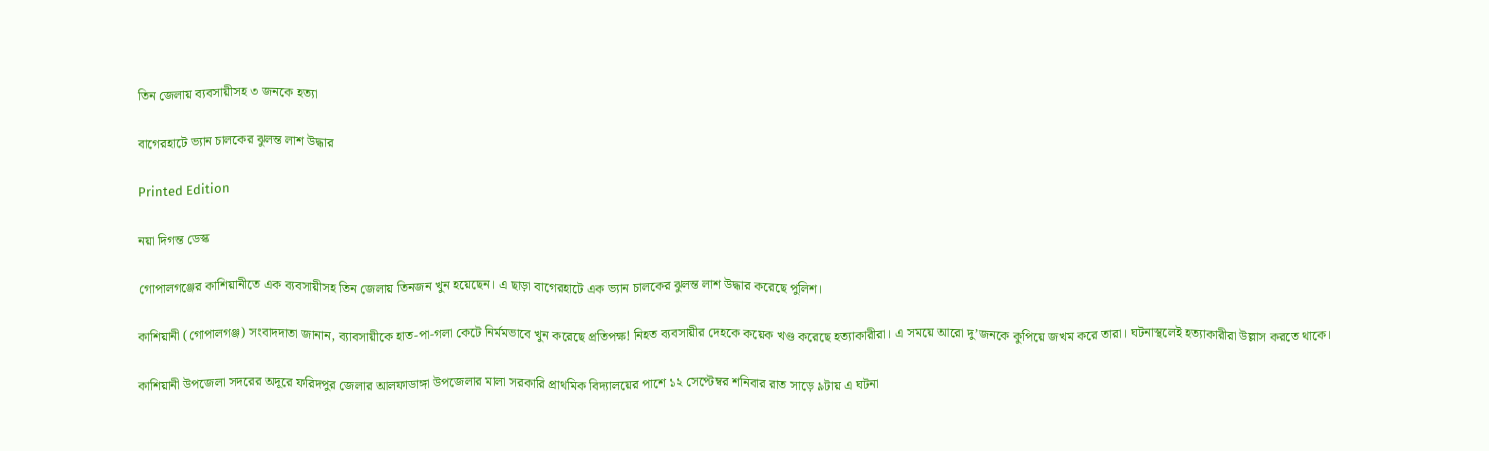তিন জেলায় ব্যবসায়ীসহ ৩ জনকে হত্যা

বাগেরহাটে ভ্যান চালকের ঝুলন্ত লাশ উদ্ধার

Printed Edition

নয়া দিগন্ত ডেস্ক

গোপালগঞ্জের কাশিয়ানীতে এক ব্যবসায়ীসহ তিন জেলায় তিনজন খুন হয়েছেন। এ ছাড়া বাগেরহাটে এক ভ্যান চালকের ঝুলন্ত লাশ উদ্ধার করেছে পুলিশ।

কাশিয়ানী (গোপালগঞ্জ) সংবাদদাতা জানান, ব্যাবসায়ীকে হাত-পা-গলা কেটে নির্মমভাবে খুন করেছে প্রতিপক্ষ! নিহত ব্যবসায়ীর দেহকে কয়েক খণ্ড করেছে হত্যাকারীরা। এ সময়ে আরো দু’জনকে কুপিয়ে জখম করে তারা। ঘটনাস্থলেই হত্যাকারীরা উল্লাস করতে থাকে।

কাশিয়ানী উপজেলা সদরের অদূরে ফরিদপুর জেলার আলফাডাঙ্গা উপজেলার মালা সরকারি প্রাথমিক বিদ্যালয়ের পাশে ১২ সেপ্টেম্বর শনিবার রাত সাড়ে ৯টায় এ ঘটনা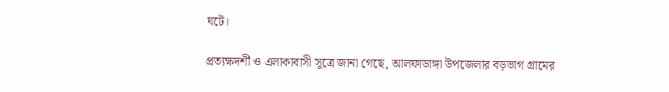ঘটে।

প্রত্যক্ষদর্শী ও এলাকাবাসী সূত্রে জানা গেছে, আলফাডাঙ্গা উপজেলার বড়ভাগ গ্রামের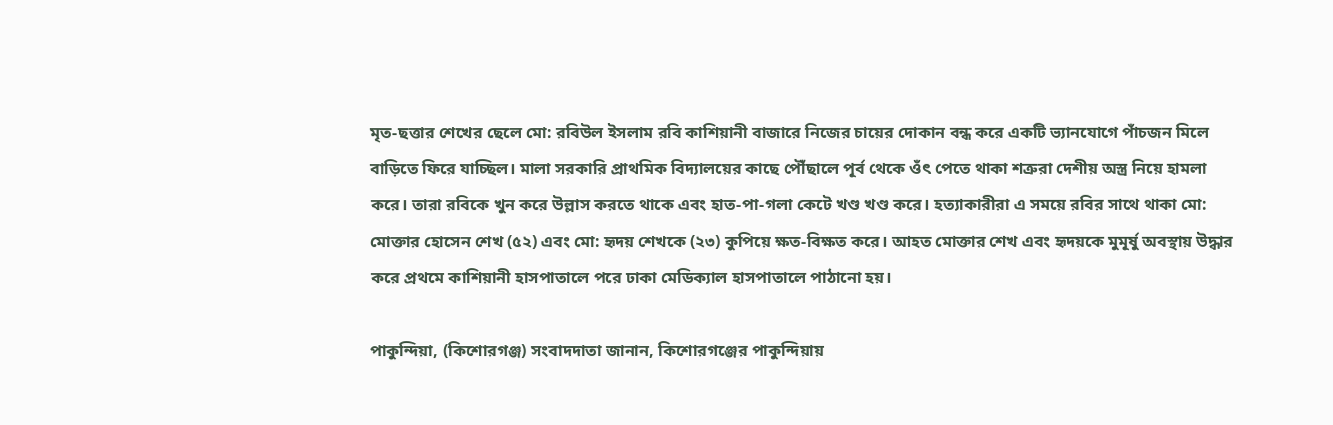মৃত-ছত্তার শেখের ছেলে মো: রবিউল ইসলাম রবি কাশিয়ানী বাজারে নিজের চায়ের দোকান বন্ধ করে একটি ভ্যানযোগে পাঁচজন মিলে বাড়িতে ফিরে যাচ্ছিল। মালা সরকারি প্রাথমিক বিদ্যালয়ের কাছে পৌঁছালে পূর্ব থেকে ওঁৎ পেতে থাকা শত্রুরা দেশীয় অস্ত্র নিয়ে হামলা করে। তারা রবিকে খুন করে উল্লাস করতে থাকে এবং হাত-পা-গলা কেটে খণ্ড খণ্ড করে। হত্যাকারীরা এ সময়ে রবির সাথে থাকা মো: মোক্তার হোসেন শেখ (৫২) এবং মো: হৃদয় শেখকে (২৩) কুপিয়ে ক্ষত-বিক্ষত করে। আহত মোক্তার শেখ এবং হৃদয়কে মুমূর্ষু অবস্থায় উদ্ধার করে প্রথমে কাশিয়ানী হাসপাতালে পরে ঢাকা মেডিক্যাল হাসপাতালে পাঠানো হয়।

পাকুন্দিয়া, (কিশোরগঞ্জ) সংবাদদাতা জানান, কিশোরগঞ্জের পাকুন্দিয়ায়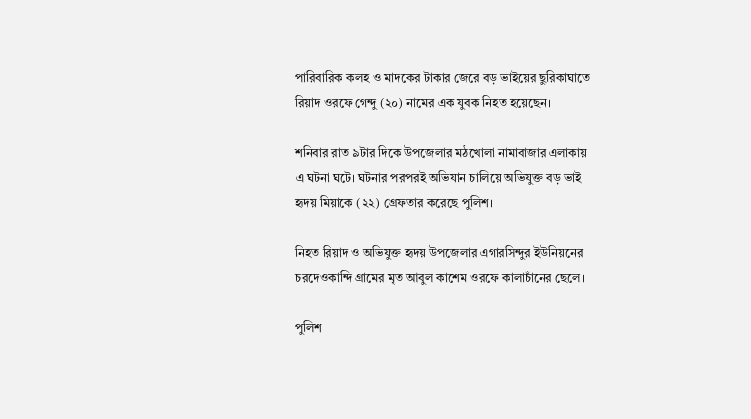পারিবারিক কলহ ও মাদকের টাকার জেরে বড় ভাইয়ের ছুরিকাঘাতে রিয়াদ ওরফে গেন্দু (২০) নামের এক যুবক নিহত হয়েছেন।

শনিবার রাত ৯টার দিকে উপজেলার মঠখোলা নামাবাজার এলাকায় এ ঘটনা ঘটে। ঘটনার পরপরই অভিযান চালিয়ে অভিযুক্ত বড় ভাই হৃদয় মিয়াকে (২২) গ্রেফতার করেছে পুলিশ।

নিহত রিয়াদ ও অভিযুক্ত হৃদয় উপজেলার এগারসিন্দুর ইউনিয়নের চরদেওকান্দি গ্রামের মৃত আবুল কাশেম ওরফে কালাচাঁনের ছেলে।

পুলিশ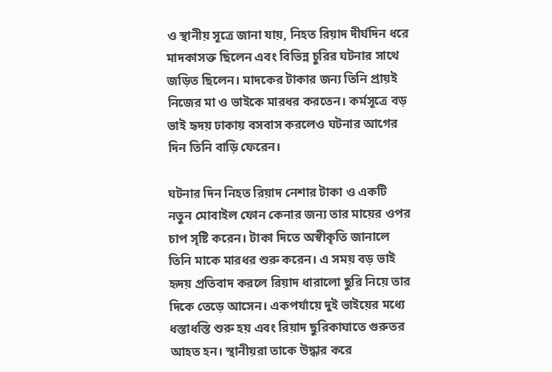ও স্থানীয় সূত্রে জানা যায়, নিহত রিয়াদ দীর্ঘদিন ধরে মাদকাসক্ত ছিলেন এবং বিভিন্ন চুরির ঘটনার সাথে জড়িত ছিলেন। মাদকের টাকার জন্য তিনি প্রায়ই নিজের মা ও ভাইকে মারধর করতেন। কর্মসূত্রে বড় ভাই হৃদয় ঢাকায় বসবাস করলেও ঘটনার আগের দিন তিনি বাড়ি ফেরেন।

ঘটনার দিন নিহত রিয়াদ নেশার টাকা ও একটি নতুন মোবাইল ফোন কেনার জন্য তার মায়ের ওপর চাপ সৃষ্টি করেন। টাকা দিতে অস্বীকৃতি জানালে তিনি মাকে মারধর শুরু করেন। এ সময় বড় ভাই হৃদয় প্রতিবাদ করলে রিয়াদ ধারালো ছুরি নিয়ে তার দিকে তেড়ে আসেন। একপর্যায়ে দুই ভাইয়ের মধ্যে ধস্তাধস্তি শুরু হয় এবং রিয়াদ ছুরিকাঘাতে গুরুতর আহত হন। স্থানীয়রা তাকে উদ্ধার করে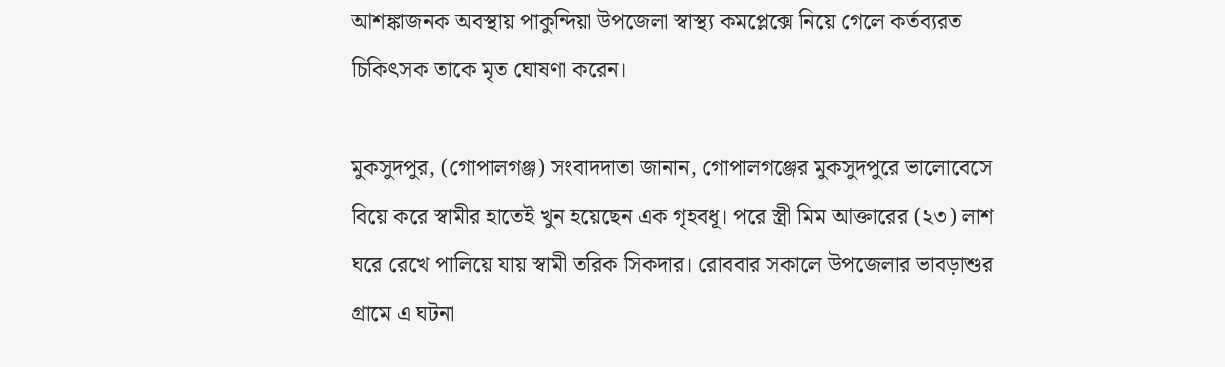আশঙ্কাজনক অবস্থায় পাকুন্দিয়া উপজেলা স্বাস্থ্য কমপ্লেক্সে নিয়ে গেলে কর্তব্যরত চিকিৎসক তাকে মৃত ঘোষণা করেন।

মুকসুদপুর, (গোপালগঞ্জ) সংবাদদাতা জানান, গোপালগঞ্জের মুকসুদপুরে ভালোবেসে বিয়ে করে স্বামীর হাতেই খুন হয়েছেন এক গৃহবধূ। পরে স্ত্রী মিম আক্তারের (২৩) লাশ ঘরে রেখে পালিয়ে যায় স্বামী তরিক সিকদার। রোববার সকালে উপজেলার ভাবড়াশুর গ্রামে এ ঘটনা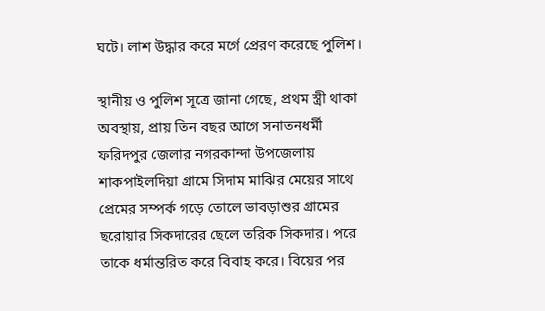ঘটে। লাশ উদ্ধার করে মর্গে প্রেরণ করেছে পুলিশ।

স্থানীয় ও পুলিশ সূত্রে জানা গেছে, প্রথম স্ত্রী থাকা অবস্থায়, প্রায় তিন বছর আগে সনাতনধর্মী ফরিদপুর জেলার নগরকান্দা উপজেলায় শাকপাইলদিয়া গ্রামে সিদাম মাঝির মেয়ের সাথে প্রেমের সম্পর্ক গড়ে তোলে ভাবড়াশুর গ্রামের ছরোয়ার সিকদারের ছেলে তরিক সিকদার। পরে তাকে ধর্মান্তরিত করে বিবাহ করে। বিয়ের পর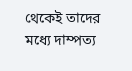থেকেই তাদের মধ্যে দাম্পত্য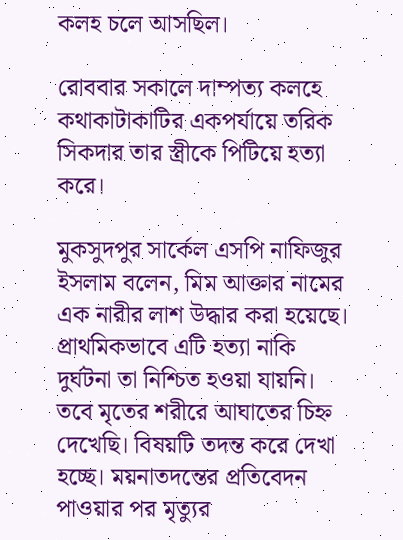কলহ চলে আসছিল।

রোববার সকালে দাম্পত্য কলহে কথাকাটাকাটির একপর্যায়ে তরিক সিকদার তার স্ত্রীকে পিটিয়ে হত্যা করে।

মুকসুদপুর সার্কেল এসপি নাফিজুর ইসলাম বলেন, মিম আক্তার নামের এক নারীর লাশ উদ্ধার করা হয়েছে। প্রাথমিকভাবে এটি হত্যা নাকি দুর্ঘটনা তা নিশ্চিত হওয়া যায়নি। তবে মৃতের শরীরে আঘাতের চিহ্ন দেখেছি। বিষয়টি তদন্ত করে দেখা হচ্ছে। ময়নাতদন্তের প্রতিবেদন পাওয়ার পর মৃত্যুর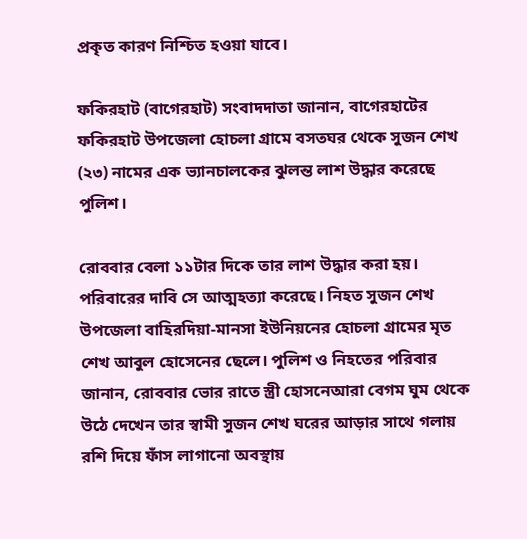প্রকৃত কারণ নিশ্চিত হওয়া যাবে।

ফকিরহাট (বাগেরহাট) সংবাদদাতা জানান, বাগেরহাটের ফকিরহাট উপজেলা হোচলা গ্রামে বসতঘর থেকে সুজন শেখ (২৩) নামের এক ভ্যানচালকের ঝুলন্ত লাশ উদ্ধার করেছে পুলিশ।

রোববার বেলা ১১টার দিকে তার লাশ উদ্ধার করা হয়। পরিবারের দাবি সে আত্মহত্যা করেছে। নিহত সুজন শেখ উপজেলা বাহিরদিয়া-মানসা ইউনিয়নের হোচলা গ্রামের মৃত শেখ আবুল হোসেনের ছেলে। পুলিশ ও নিহতের পরিবার জানান, রোববার ভোর রাতে স্ত্রী হোসনেআরা বেগম ঘুম থেকে উঠে দেখেন তার স্বামী সুজন শেখ ঘরের আড়ার সাথে গলায় রশি দিয়ে ফাঁস লাগানো অবস্থায়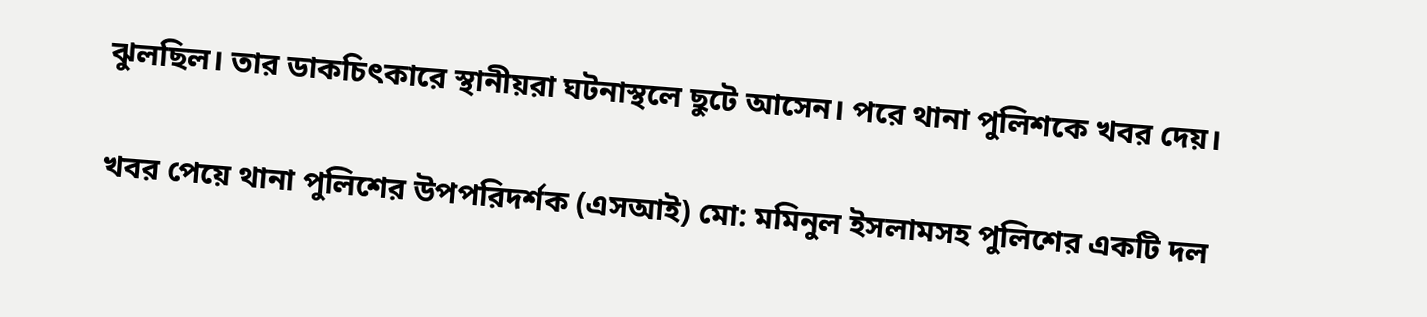ঝুলছিল। তার ডাকচিৎকারে স্থানীয়রা ঘটনাস্থলে ছুটে আসেন। পরে থানা পুলিশকে খবর দেয়।

খবর পেয়ে থানা পুলিশের উপপরিদর্শক (এসআই) মো: মমিনুল ইসলামসহ পুলিশের একটি দল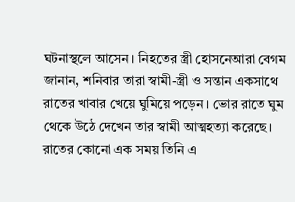ঘটনাস্থলে আসেন। নিহতের স্ত্রী হোসনেআরা বেগম জানান, শনিবার তারা স্বামী-স্ত্রী ও সন্তান একসাথে রাতের খাবার খেয়ে ঘুমিয়ে পড়েন। ভোর রাতে ঘুম থেকে উঠে দেখেন তার স্বামী আত্মহত্যা করেছে। রাতের কোনো এক সময় তিনি এ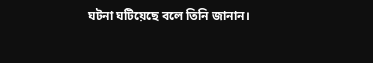ঘটনা ঘটিয়েছে বলে তিনি জানান।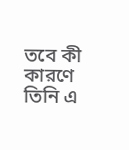তবে কী কারণে তিনি এ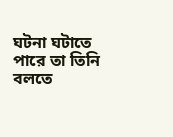ঘটনা ঘটাতে পারে তা তিনি বলতে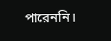পারেননি।